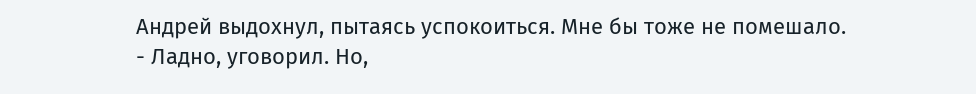Андрей выдохнул, пытаясь успокоиться. Мне бы тоже не помешало.
- Ладно, уговорил. Но,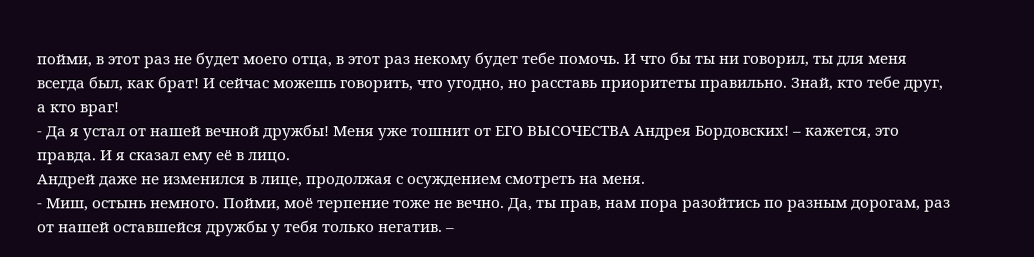пойми, в этот раз не будет моего отца, в этот раз некому будет тебе помочь. И что бы ты ни говорил, ты для меня всегда был, как брат! И сейчас можешь говорить, что угодно, но расставь приоритеты правильно. Знай, кто тебе друг, а кто враг!
- Да я устал от нашей вечной дружбы! Меня уже тошнит от ЕГО ВЫСОЧЕСТВА Андрея Бордовских! – кажется, это правда. И я сказал ему её в лицо.
Андрей даже не изменился в лице, продолжая с осуждением смотреть на меня.
- Миш, остынь немного. Пойми, моё терпение тоже не вечно. Да, ты прав, нам пора разойтись по разным дорогам, раз от нашей оставшейся дружбы у тебя только негатив. –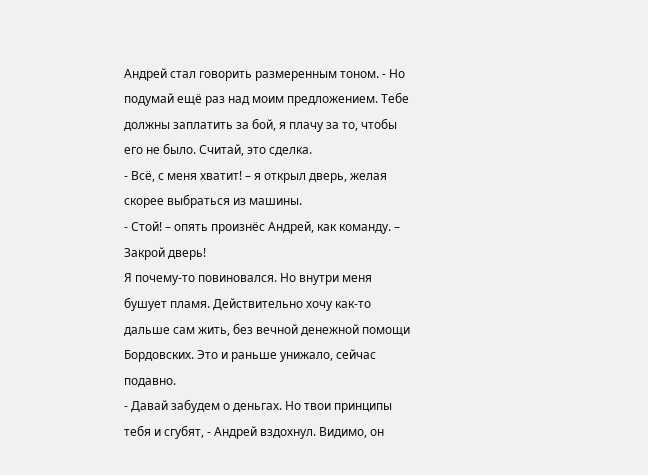Андрей стал говорить размеренным тоном. - Но подумай ещё раз над моим предложением. Тебе должны заплатить за бой, я плачу за то, чтобы его не было. Считай, это сделка.
- Всё, с меня хватит! – я открыл дверь, желая скорее выбраться из машины.
- Стой! – опять произнёс Андрей, как команду. – Закрой дверь!
Я почему-то повиновался. Но внутри меня бушует пламя. Действительно хочу как-то дальше сам жить, без вечной денежной помощи Бордовских. Это и раньше унижало, сейчас подавно.
- Давай забудем о деньгах. Но твои принципы тебя и сгубят, - Андрей вздохнул. Видимо, он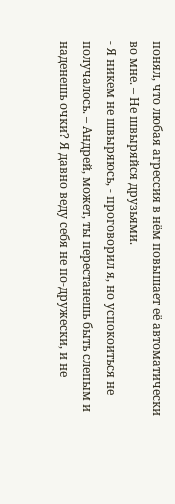понял, что любая агрессия в нём повышает её автоматически во мне. – Не швыряйся друзьями.
- Я никем не швыряюсь, - проговорил я, но успокоиться не получалось. – Андрей, может, ты перестанешь быть слепым и наденешь очки? Я давно веду себя не по-дружески, и не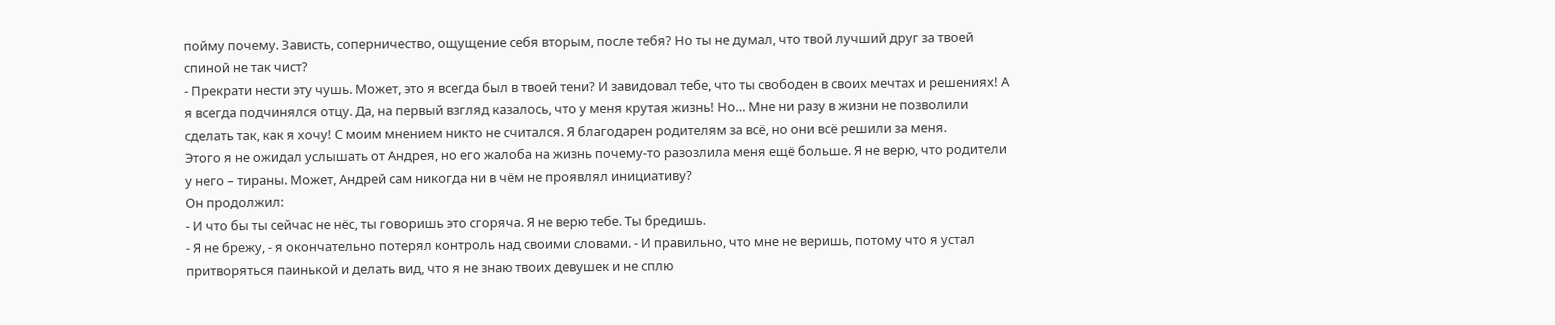пойму почему. Зависть, соперничество, ощущение себя вторым, после тебя? Но ты не думал, что твой лучший друг за твоей спиной не так чист?
- Прекрати нести эту чушь. Может, это я всегда был в твоей тени? И завидовал тебе, что ты свободен в своих мечтах и решениях! А я всегда подчинялся отцу. Да, на первый взгляд казалось, что у меня крутая жизнь! Но… Мне ни разу в жизни не позволили сделать так, как я хочу! С моим мнением никто не считался. Я благодарен родителям за всё, но они всё решили за меня.
Этого я не ожидал услышать от Андрея, но его жалоба на жизнь почему-то разозлила меня ещё больше. Я не верю, что родители у него – тираны. Может, Андрей сам никогда ни в чём не проявлял инициативу?
Он продолжил:
- И что бы ты сейчас не нёс, ты говоришь это сгоряча. Я не верю тебе. Ты бредишь.
- Я не брежу, - я окончательно потерял контроль над своими словами. - И правильно, что мне не веришь, потому что я устал притворяться паинькой и делать вид, что я не знаю твоих девушек и не сплю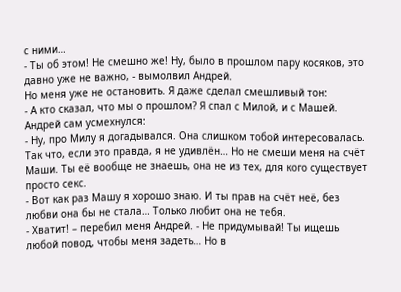с ними…
- Ты об этом! Не смешно же! Ну, было в прошлом пару косяков, это давно уже не важно, - вымолвил Андрей.
Но меня уже не остановить. Я даже сделал смешливый тон:
- А кто сказал, что мы о прошлом? Я спал с Милой, и с Машей.
Андрей сам усмехнулся:
- Ну, про Милу я догадывался. Она слишком тобой интересовалась. Так что, если это правда, я не удивлён… Но не смеши меня на счёт Маши. Ты её вообще не знаешь, она не из тех, для кого существует просто секс.
- Вот как раз Машу я хорошо знаю. И ты прав на счёт неё, без любви она бы не стала… Только любит она не тебя.
- Хватит! – перебил меня Андрей. - Не придумывай! Ты ищешь любой повод, чтобы меня задеть… Но в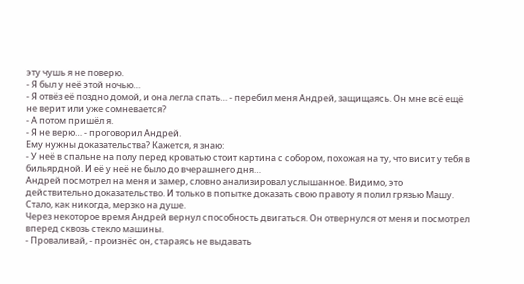эту чушь я не поверю.
- Я был у неё этой ночью…
- Я отвёз её поздно домой, и она легла спать… - перебил меня Андрей, защищаясь. Он мне всё ещё не верит или уже сомневается?
- А потом пришёл я.
- Я не верю… - проговорил Андрей.
Ему нужны доказательства? Кажется, я знаю:
- У неё в спальне на полу перед кроватью стоит картина с собором, похожая на ту, что висит у тебя в бильярдной. И её у неё не было до вчерашнего дня…
Андрей посмотрел на меня и замер, словно анализировал услышанное. Видимо, это действительно доказательство. И только в попытке доказать свою правоту я полил грязью Машу. Стало, как никогда, мерзко на душе.
Через некоторое время Андрей вернул способность двигаться. Он отвернулся от меня и посмотрел вперед сквозь стекло машины.
- Проваливай, - произнёс он, стараясь не выдавать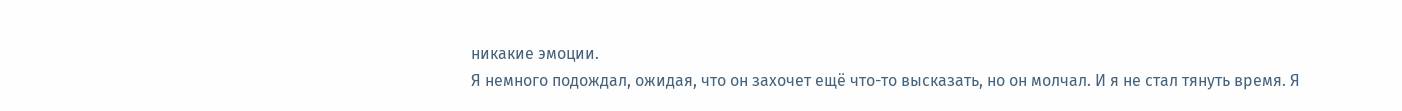никакие эмоции.
Я немного подождал, ожидая, что он захочет ещё что-то высказать, но он молчал. И я не стал тянуть время. Я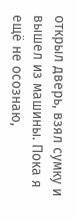открыл дверь, взял сумку и вышел из машины. Пока я ещё не осознаю,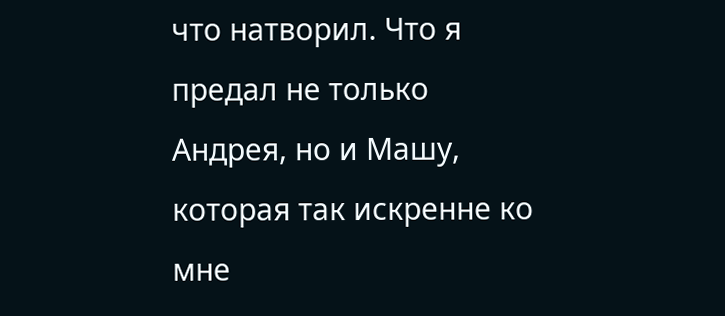что натворил. Что я предал не только Андрея, но и Машу, которая так искренне ко мне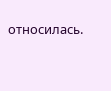относилась.